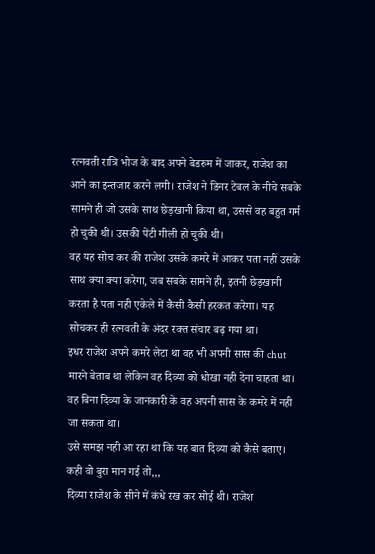रत्नवती रात्रि भोज के बाद अपने बेडरुम में जाकर, राजेश का आने का इन्तजार करने लगी। राजेश ने डिनर टेबल के नीचे सबके सामने ही जो उसके साथ छेड़खानी किया था, उससे वह बहुत गर्म हो चुकी थी। उसकी पेंटी गीली हो चुकी थी।
वह यह सोच कर की राजेश उसके कमरे में आकर पता नहीं उसके साथ क्या क्या करेगा, जब सबके सामने ही, इतनी छेड़खानी करता है पता नही एकेले में कैसी कैसी हरकत करेगा। यह सोचकर ही रत्नवती के अंदर रक्त संचार बढ़ गया था।
इधर राजेश अपने कमरे लेटा था वह भी अपनी सास की chut मारने बेताब था लेकिन वह दिव्या को धोखा नही देना चाहता था। वह बिना दिव्या के जानकारी के वह अपनी सास के कमरे में नही जा सकता था।
उसे समझ नही आ रहा था कि यह बात दिव्या को कैसे बताए। कही वो बुरा मान गई तो,,,
दिव्या राजेश के सीने में कंधे रख कर सोई थी। राजेश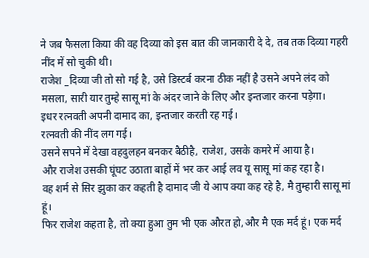ने जब फैसला किया की वह दिव्या को इस बात की जानकारी दे दे, तब तक दिव्या गहरी नींद में सो चुकी थी।
राजेश _दिव्या जी तो सो गई है, उसे डिस्टर्ब करना ठीक नहीं है उसने अपने लंद को मसला, सारी यार तुम्हे सासू मां के अंदर जाने के लिए और इन्तजार करना पड़ेगा।
इधर रत्नवती अपनी दामाद का, इन्तजार करती रह गई।
रत्नवती की नींद लग गई।
उसने सपने में देखा वहदुलहन बनकर बैठीहै, राजेश, उसके कमरे में आया है।
और राजेश उसकी घूंघट उठाता बाहों में भर कर आई लव यू सासू मां कह रहा है।
वह शर्म से सिर झुका कर कहती है दामाद जी ये आप क्या कह रहे है, मै तुम्हारी सासू मां हूं।
फिर राजेश कहता है, तो क्या हुआ तुम भी एक औरत हो,और मै एक मर्द हूं। एक मर्द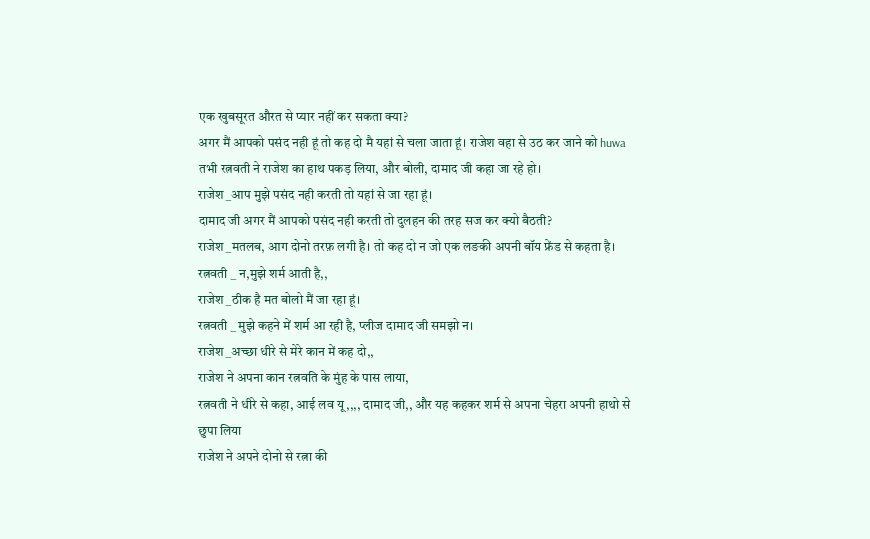एक खुबसूरत औरत से प्यार नहीं कर सकता क्या?
अगर मैं आपको पसंद नही हूं तो कह दो मै यहां से चला जाता हूं। राजेश वहा से उठ कर जाने को huwa
तभी रत्नवती ने राजेश का हाथ पकड़ लिया, और बोली, दामाद जी कहा जा रहे हो।
राजेश _आप मुझे पसंद नही करती तो यहां से जा रहा हूं।
दामाद जी अगर मैं आपको पसंद नही करती तो दुलहन की तरह सज कर क्यो बैठती?
राजेश _मतलब, आग दोनो तरफ़ लगी है। तो कह दो न जो एक लङकी अपनी बॉय फ्रेंड से कहता है।
रत्नवती _ न,मुझे शर्म आती है,,
राजेश _ठीक है मत बोलो मैं जा रहा हूं।
रत्नवती _ मुझे कहने में शर्म आ रही है, प्लीज दामाद जी समझो न।
राजेश _अच्छा धीरे से मेरे कान में कह दो,,
राजेश ने अपना कान रत्नवति के मुंह के पास लाया,
रत्नवती ने धीरे से कहा, आई लव यू,,,, दामाद जी,, और यह कहकर शर्म से अपना चेहरा अपनी हाथो से छुपा लिया
राजेश ने अपने दोनो से रत्ना की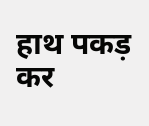हाथ पकड़ कर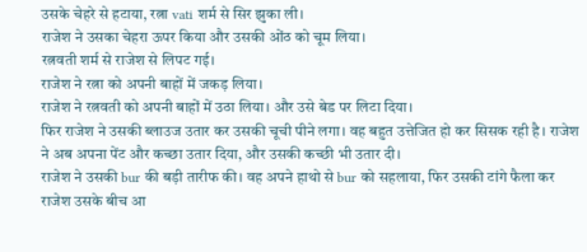उसके चेहरे से हटाया, रत्ना vati शर्म से सिर झुका ली।
राजेश ने उसका चेहरा ऊपर किया और उसकी ओंठ को चूम लिया।
रत्नवती शर्म से राजेश से लिपट गई।
राजेश ने रत्ना को अपनी बाहों में जकड़ लिया।
राजेश ने रत्नवती को अपनी बाहों में उठा लिया। और उसे बेड पर लिटा दिया।
फिर राजेश ने उसकी ब्लाउज उतार कर उसकी चूची पीने लगा। वह बहुत उत्तेजित हो कर सिसक रही है। राजेश ने अब अपना पेंट और कच्छा उतार दिया, और उसकी कच्छी भी उतार दी।
राजेश ने उसकी bur की बड़ी तारीफ की। वह अपने हाथो से bur को सहलाया, फिर उसकी टांगे फैला कर राजेश उसके बीच आ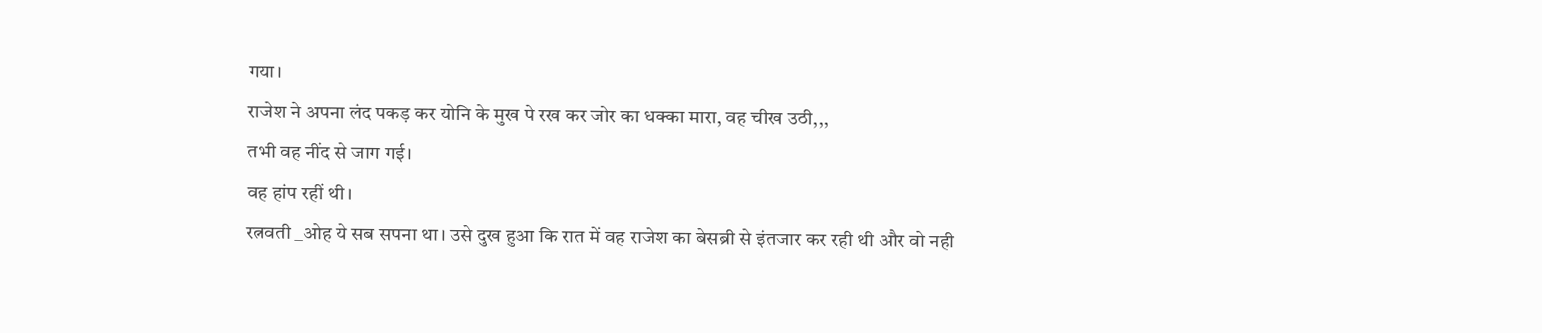गया।
राजेश ने अपना लंद पकड़ कर योनि के मुख पे रख कर जोर का धक्का मारा, वह चीख उठी,,,
तभी वह नींद से जाग गई।
वह हांप रहीं थी।
रत्नवती _ओह ये सब सपना था। उसे दुख हुआ कि रात में वह राजेश का बेसब्री से इंतजार कर रही थी और वो नही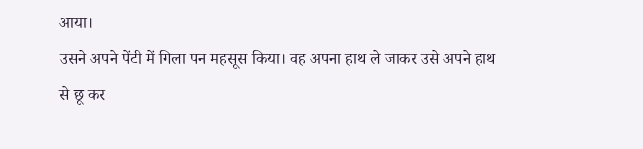आया।
उसने अपने पेंटी में गिला पन महसूस किया। वह अपना हाथ ले जाकर उसे अपने हाथ से छू कर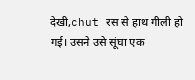देखी,chut रस से हाथ गीली हो गई। उसने उसे सूंघा एक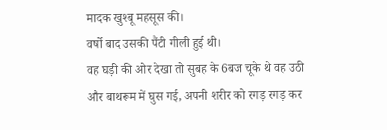मादक खुश्बू महसूस की।
वर्षो बाद उसकी पैंटी गीली हुई थी।
वह घड़ी की ओर देखा तो सुबह के 6बज चूके थे वह उठी और बाथरूम में घुस गई, अपनी शरीर को रगड़ रगड़ कर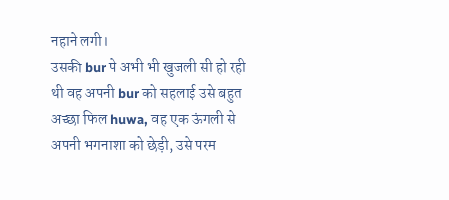नहाने लगी।
उसकी bur पे अभी भी खुजली सी हो रही थी वह अपनी bur को सहलाई उसे बहुत अच्छा फिल huwa, वह एक ऊंगली से अपनी भगनाशा को छेड़ी, उसे परम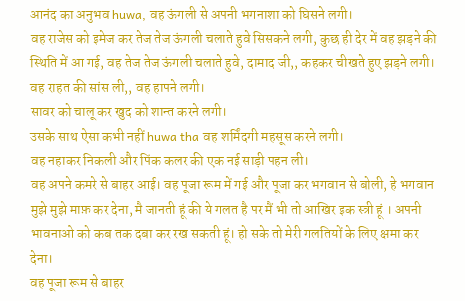आनंद का अनुभव huwa, वह ऊंगली से अपनी भगनाशा को घिसने लगी।
वह राजेस को इमेज कर तेज तेज ऊंगली चलाते हुवे सिसकने लगी, कुछ ही देर में वह झड़ने की स्थिति में आ गई, वह तेज तेज ऊंगली चलाते हुवे, दामाद जी,, कहकर चीखते हुए झड़ने लगी।
वह राहत की सांस ली,, वह हापने लगी।
सावर को चालू कर खुद को शान्त करने लगी।
उसके साथ ऐसा कभी नहीं huwa tha वह शर्मिंदगी महसूस करने लगी।
वह नहाकर निकली और पिंक कलर की एक नई साड़ी पहन ली।
वह अपने कमरे से बाहर आई। वह पूजा रूम में गई और पूजा कर भगवान से बोली, हे भगवान मुझे मुझे माफ़ कर देना, मै जानती हूं की ये गलत है पर मैं भी तो आखिर इक स्त्री हूं । अपनी भावनाओ को कब तक दबा कर रख सकती हूं। हो सके तो मेरी गलतियों के लिए क्षमा कर देना।
वह पूजा रूम से बाहर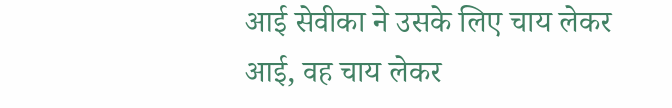आई सेवीका ने उसके लिए चाय लेकर आई, वह चाय लेकर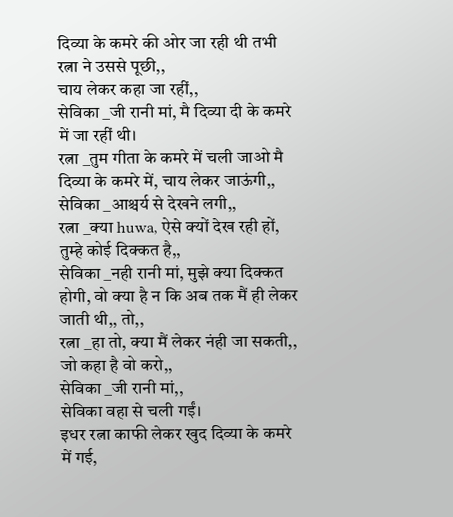दिव्या के कमरे की ओर जा रही थी तभी रत्ना ने उससे पूछी,,
चाय लेकर कहा जा रहीं,,
सेविका _जी रानी मां, मै दिव्या दी के कमरे में जा रहीं थी।
रत्ना _तुम गीता के कमरे में चली जाओ मै दिव्या के कमरे में, चाय लेकर जाऊंगी,,
सेविका _आश्चर्य से देखने लगी,,
रत्ना _क्या huwa, ऐसे क्यों देख रही हों, तुम्हे कोई दिक्कत है,,
सेविका _नही रानी मां, मुझे क्या दिक्कत होगी, वो क्या है न कि अब तक मैं ही लेकर जाती थी,, तो,,
रत्ना _हा तो, क्या मैं लेकर नंही जा सकती,,
जो कहा है वो करो,,
सेविका _जी रानी मां,,
सेविका वहा से चली गईं।
इधर रत्ना काफी लेकर खुद दिव्या के कमरे में गई,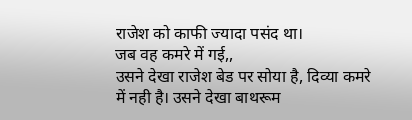राजेश को काफी ज्यादा पसंद था।
जब वह कमरे में गई,,
उसने देखा राजेश बेड पर सोया है, दिव्या कमरे में नही है। उसने देखा बाथरूम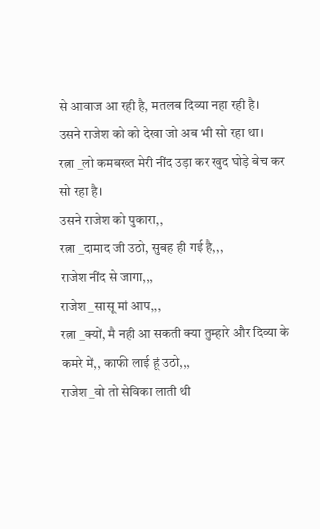से आवाज आ रही है, मतलब दिव्या नहा रही है।
उसने राजेश को को देखा जो अब भी सो रहा था।
रत्ना _लो कमबख्त मेरी नींद उड़ा कर खुद घोड़े बेच कर सो रहा है।
उसने राजेश को पुकारा,,
रत्ना _दामाद जी उठो, सुबह ही गई है,,,
राजेश नींद से जागा,,,
राजेश _सासू मां आप,,,
रत्ना _क्यों, मै नही आ सकती क्या तुम्हारे और दिव्या के कमरे में,, काफी लाई हूं उठो,,,
राजेश _वो तो सेविका लाती थी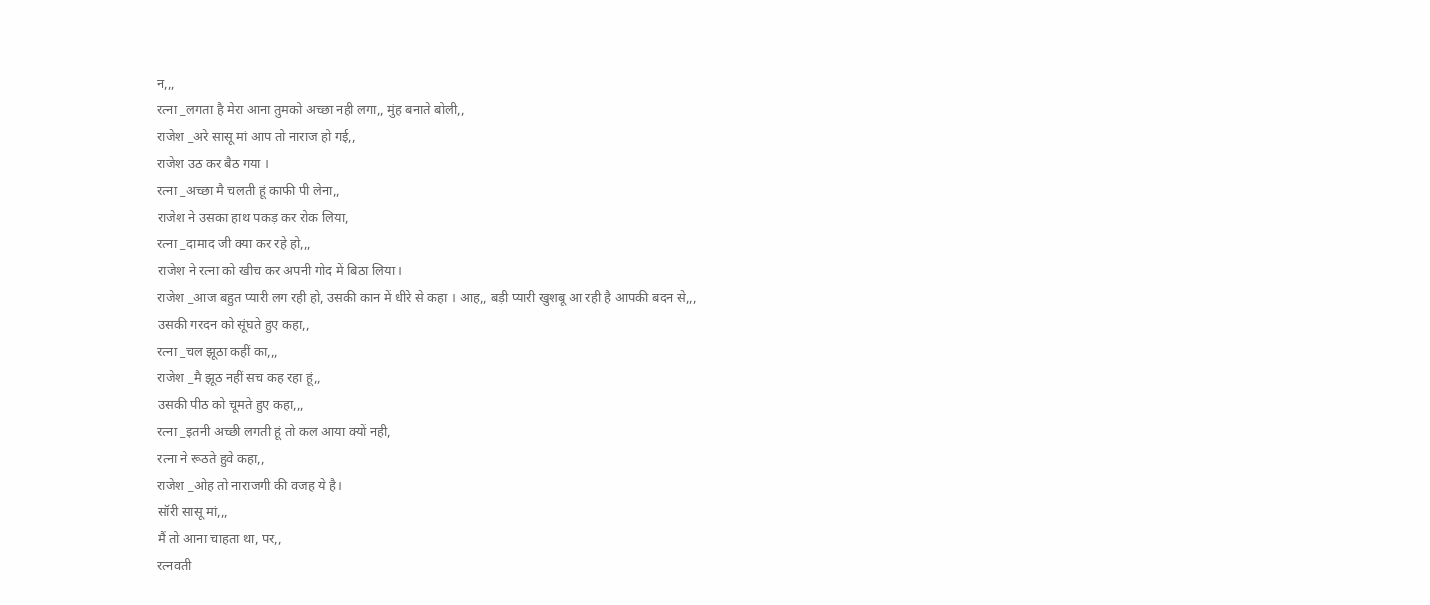न,,,
रत्ना _लगता है मेरा आना तुमको अच्छा नही लगा,, मुंह बनाते बोली,,
राजेश _अरे सासू मां आप तो नाराज हो गई,,
राजेश उठ कर बैठ गया ।
रत्ना _अच्छा मै चलती हूं काफी पी लेना,,
राजेश ने उसका हाथ पकड़ कर रोक लिया,
रत्ना _दामाद जी क्या कर रहे हो,,,
राजेश ने रत्ना को खीच कर अपनी गोद में बिठा लिया।
राजेश _आज बहुत प्यारी लग रही हो, उसकी कान में धीरे से कहा । आह,, बड़ी प्यारी खुशबू आ रही है आपकी बदन से,,,
उसकी गरदन को सूंघते हुए कहा,,
रत्ना _चल झूठा कहीं का,,,
राजेश _मै झूठ नहीं सच कह रहा हूं,,
उसकी पीठ को चूमते हुए कहा,,,
रत्ना _इतनी अच्छी लगती हूं तो कल आया क्यों नही,
रत्ना ने रूठते हुवे कहा,,
राजेश _ओह तो नाराजगी की वजह ये है।
सॉरी सासू मां,,,
मैं तो आना चाहता था, पर,,
रत्नवती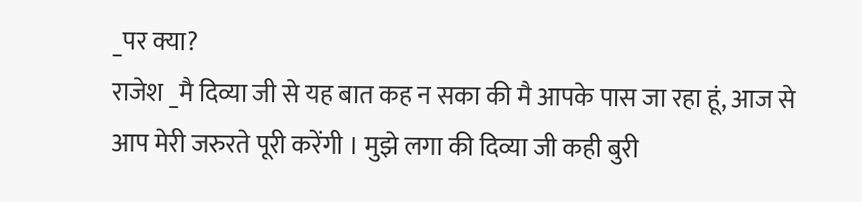_पर क्या?
राजेश _मै दिव्या जी से यह बात कह न सका की मै आपके पास जा रहा हूं, आज से आप मेरी जरुरते पूरी करेंगी । मुझे लगा की दिव्या जी कही बुरी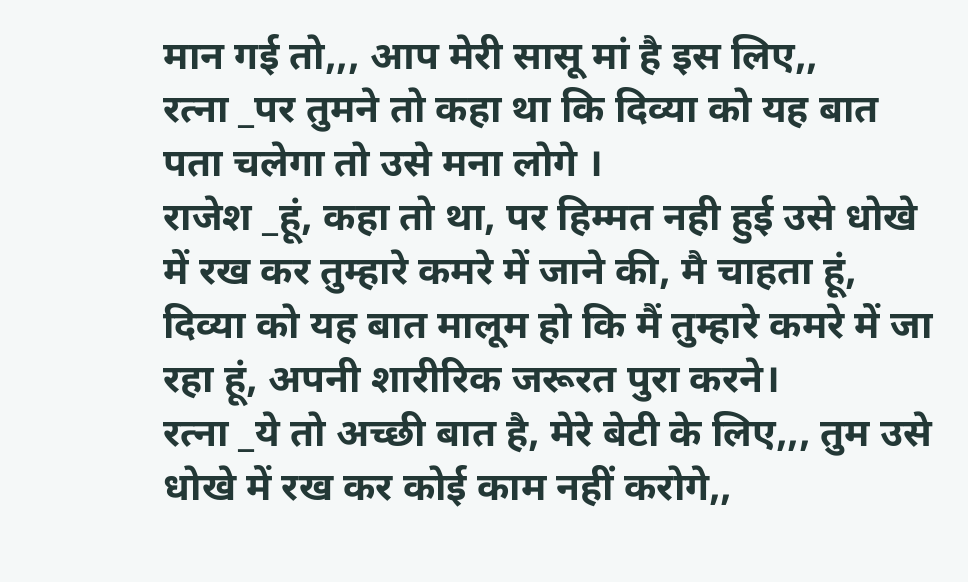मान गई तो,,, आप मेरी सासू मां है इस लिए,,
रत्ना _पर तुमने तो कहा था कि दिव्या को यह बात पता चलेगा तो उसे मना लोगे ।
राजेश _हूं, कहा तो था, पर हिम्मत नही हुई उसे धोखे में रख कर तुम्हारे कमरे में जाने की, मै चाहता हूं, दिव्या को यह बात मालूम हो कि मैं तुम्हारे कमरे में जा रहा हूं, अपनी शारीरिक जरूरत पुरा करने।
रत्ना _ये तो अच्छी बात है, मेरे बेटी के लिए,,, तुम उसे धोखे में रख कर कोई काम नहीं करोगे,,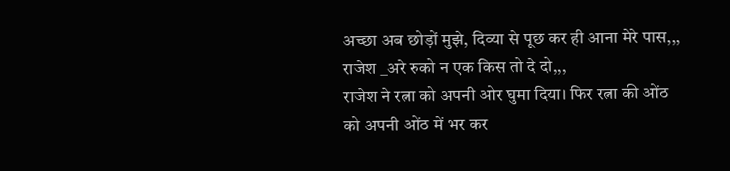अच्छा अब छोड़ों मुझे, दिव्या से पूछ कर ही आना मेरे पास,,,
राजेश _अरे रुको न एक किस तो दे दो,,,
राजेश ने रत्ना को अपनी ओर घुमा दिया। फिर रत्ना की ओंठ को अपनी ओंठ में भर कर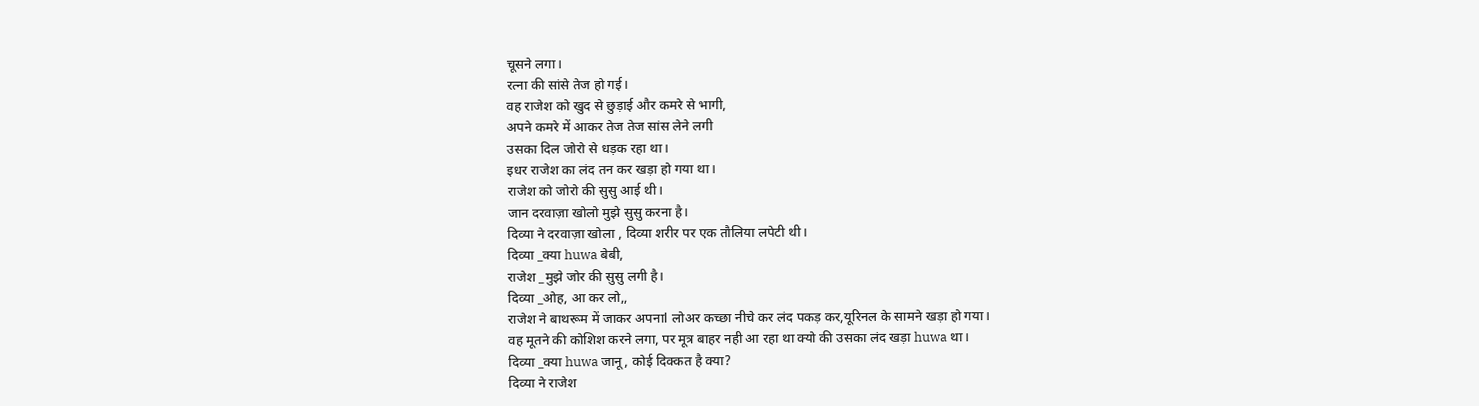चूसने लगा।
रत्ना की सांसे तेज हो गई।
वह राजेश को खुद से छुड़ाई और कमरे से भागी,
अपने कमरे में आकर तेज तेज सांस लेने लगी
उसका दिल जोरो से धड़क रहा था।
इधर राजेश का लंद तन कर खड़ा हो गया था।
राजेश को जोरो की सुसु आई थी।
जान दरवाज़ा खोलो मुझे सुसु करना है।
दिव्या ने दरवाज़ा खोला , दिव्या शरीर पर एक तौलिया लपेटी थी।
दिव्या _क्या huwa बेबी,
राजेश _मुझे जोर की सुसु लगी है।
दिव्या _ओह, आ कर लो,,
राजेश ने बाथरूम में जाकर अपनाl लोअर कच्छा नीचे कर लंद पकड़ कर,यूरिनल के सामने खड़ा हो गया।
वह मूतने की कोशिश करने लगा, पर मूत्र बाहर नही आ रहा था क्यो की उसका लंद खड़ा huwa था।
दिव्या _क्या huwa जानू, कोई दिक्कत है क्या?
दिव्या ने राजेश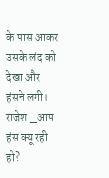के पास आकर उसके लंद को देखा और हंसने लगी।
राजेश _आप हंस क्यू रही हो?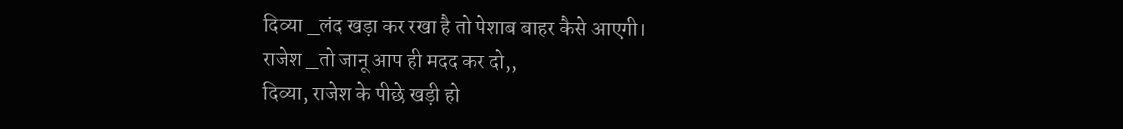दिव्या _लंद खड़ा कर रखा है तो पेशाब बाहर कैसे आएगी।
राजेश _तो जानू आप ही मदद कर दो,,
दिव्या, राजेश के पीछे खड़ी हो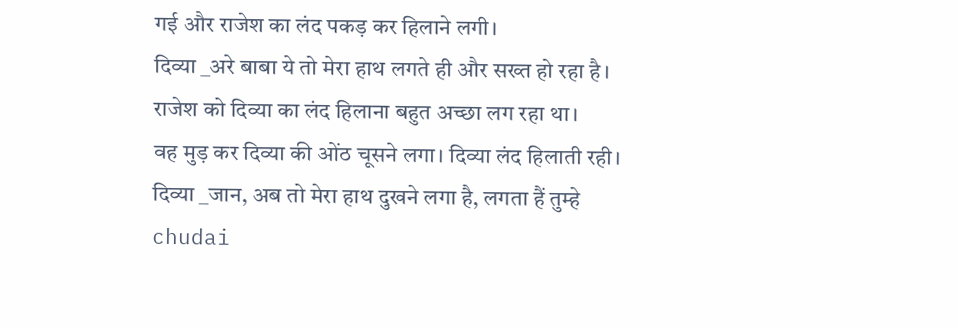गई और राजेश का लंद पकड़ कर हिलाने लगी।
दिव्या _अरे बाबा ये तो मेरा हाथ लगते ही और सख्त हो रहा है।
राजेश को दिव्या का लंद हिलाना बहुत अच्छा लग रहा था।
वह मुड़ कर दिव्या की ओंठ चूसने लगा। दिव्या लंद हिलाती रही।
दिव्या _जान, अब तो मेरा हाथ दुखने लगा है, लगता हैं तुम्हे chudai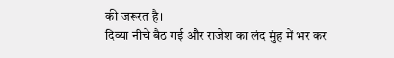की जरूरत है।
दिव्या नीचे बैठ गई और राजेश का लंद मुंह में भर कर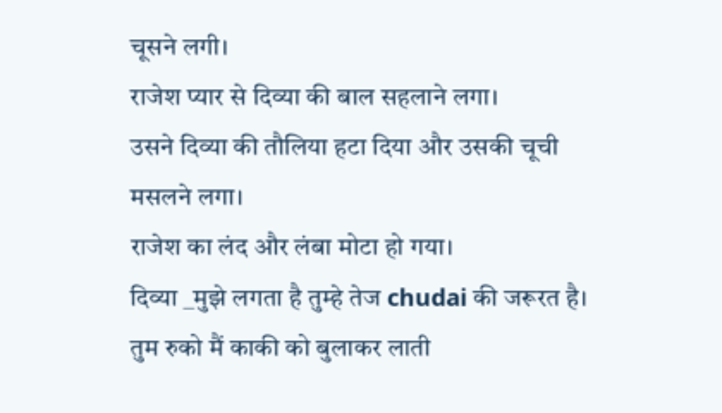चूसने लगी।
राजेश प्यार से दिव्या की बाल सहलाने लगा।
उसने दिव्या की तौलिया हटा दिया और उसकी चूची मसलने लगा।
राजेश का लंद और लंबा मोटा हो गया।
दिव्या _मुझे लगता है तुम्हे तेज chudai की जरूरत है।
तुम रुको मैं काकी को बुलाकर लाती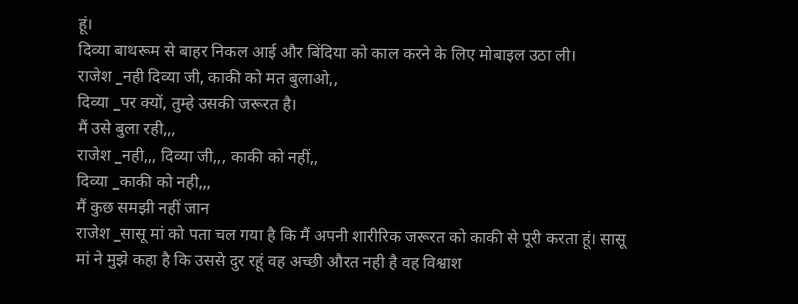हूं।
दिव्या बाथरूम से बाहर निकल आई और बिंदिया को काल करने के लिए मोबाइल उठा ली।
राजेश _नही दिव्या जी, काकी को मत बुलाओ,,
दिव्या _पर क्यों, तुम्हे उसकी जरूरत है।
मैं उसे बुला रही,,,
राजेश _नही,,, दिव्या जी,,, काकी को नहीं,,
दिव्या _काकी को नही,,,
मैं कुछ समझी नहीं जान
राजेश _सासू मां को पता चल गया है कि मैं अपनी शारीरिक जरूरत को काकी से पूरी करता हूं। सासू मां ने मुझे कहा है कि उससे दुर रहूं वह अच्छी औरत नही है वह विश्वाश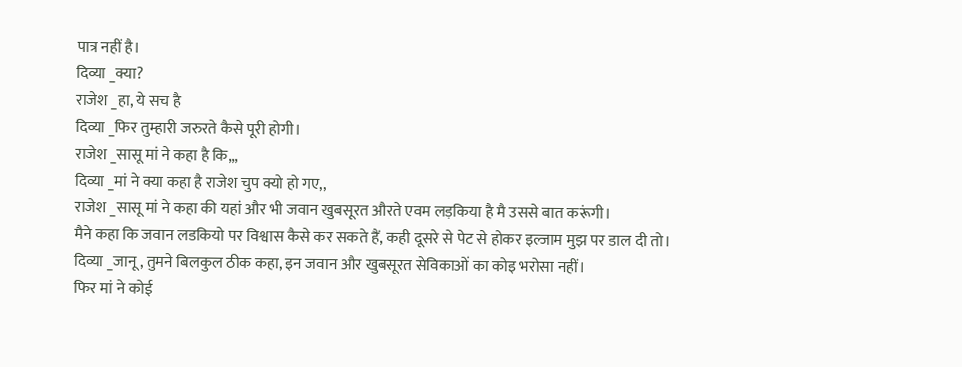पात्र नहीं है।
दिव्या _क्या?
राजेश _हा, ये सच है
दिव्या _फिर तुम्हारी जरुरते कैसे पूरी होगी।
राजेश _सासू मां ने कहा है कि,,,
दिव्या _मां ने क्या कहा है राजेश चुप क्यो हो गए,,
राजेश _सासू मां ने कहा की यहां और भी जवान खुबसूरत औरते एवम लड़किया है मै उससे बात करूंगी।
मैने कहा कि जवान लडकियो पर विश्वास कैसे कर सकते हैं, कही दूसरे से पेट से होकर इल्जाम मुझ पर डाल दी तो।
दिव्या _जानू, तुमने बिलकुल ठीक कहा, इन जवान और खुबसूरत सेविकाओं का कोइ भरोसा नहीं।
फिर मां ने कोई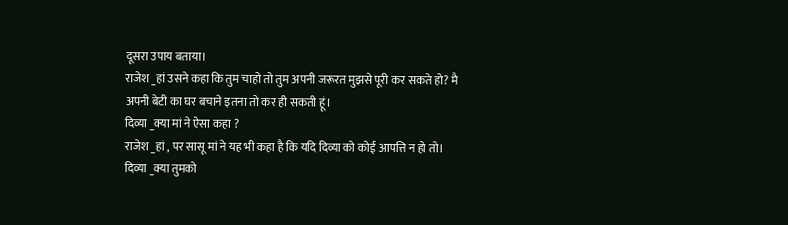दूसरा उपाय बताया।
राजेश _हां उसने कहा कि तुम चाहो तो तुम अपनी जरूरत मुझसे पूरी कर सकते हो? मै अपनी बेटी का घर बचाने इतना तो कर ही सकती हूं।
दिव्या _क्या मां ने ऐसा कहा ?
राजेश _हां , पर सासू मां ने यह भी कहा है कि यदि दिव्या को कोई आपत्ति न हो तो।
दिव्या _क्या तुमको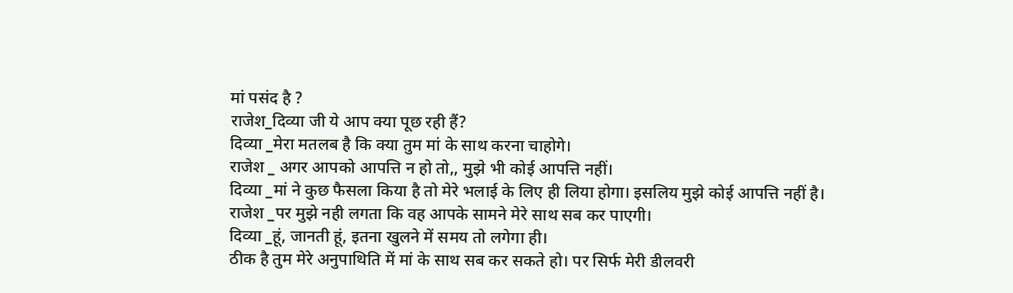मां पसंद है ?
राजेश_दिव्या जी ये आप क्या पूछ रही हैं?
दिव्या _मेरा मतलब है कि क्या तुम मां के साथ करना चाहोगे।
राजेश _ अगर आपको आपत्ति न हो तो,, मुझे भी कोई आपत्ति नहीं।
दिव्या _मां ने कुछ फैसला किया है तो मेरे भलाई के लिए ही लिया होगा। इसलिय मुझे कोई आपत्ति नहीं है।
राजेश _पर मुझे नही लगता कि वह आपके सामने मेरे साथ सब कर पाएगी।
दिव्या _हूं, जानती हूं, इतना खुलने में समय तो लगेगा ही।
ठीक है तुम मेरे अनुपाथिति में मां के साथ सब कर सकते हो। पर सिर्फ मेरी डीलवरी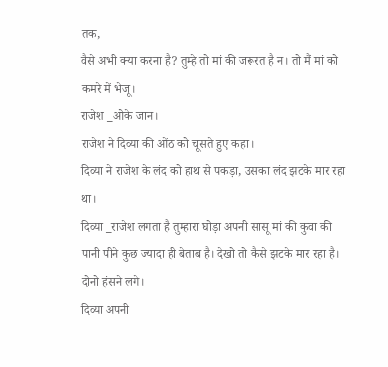तक,
वैसे अभी क्या करना है? तुम्हे तो मां की जरूरत है न। तो मैं मां को कमरे में भेजू।
राजेश _ओके जान।
राजेश ने दिव्या की ओंठ को चूसते हुए कहा।
दिव्या ने राजेश के लंद को हाथ से पकड़ा, उसका लंद झटके मार रहा था।
दिव्या _राजेश लगता है तुम्हारा घोड़ा अपनी सासू मां की कुवा की पानी पीने कुछ ज्यादा ही बेताब है। देखो तो कैसे झटके मार रहा है।
दोनो हंसने लगे।
दिव्या अपनी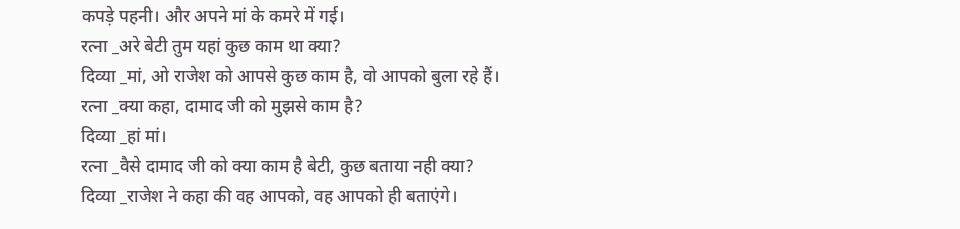कपड़े पहनी। और अपने मां के कमरे में गई।
रत्ना _अरे बेटी तुम यहां कुछ काम था क्या?
दिव्या _मां, ओ राजेश को आपसे कुछ काम है, वो आपको बुला रहे हैं।
रत्ना _क्या कहा, दामाद जी को मुझसे काम है?
दिव्या _हां मां।
रत्ना _वैसे दामाद जी को क्या काम है बेटी, कुछ बताया नही क्या?
दिव्या _राजेश ने कहा की वह आपको, वह आपको ही बताएंगे।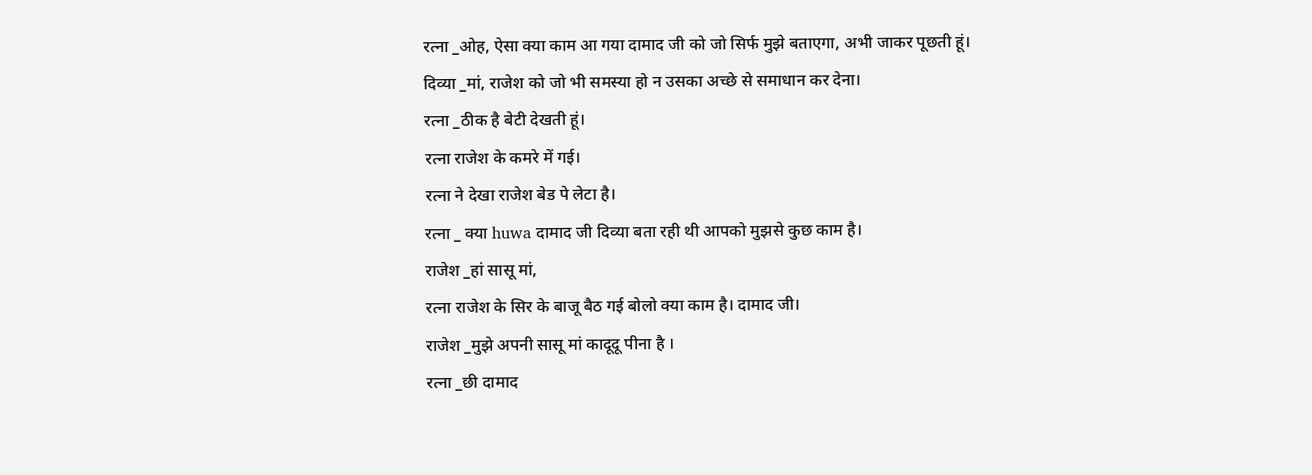रत्ना _ओह, ऐसा क्या काम आ गया दामाद जी को जो सिर्फ मुझे बताएगा, अभी जाकर पूछती हूं।
दिव्या _मां, राजेश को जो भी समस्या हो न उसका अच्छे से समाधान कर देना।
रत्ना _ठीक है बेटी देखती हूं।
रत्ना राजेश के कमरे में गई।
रत्ना ने देखा राजेश बेड पे लेटा है।
रत्ना _ क्या huwa दामाद जी दिव्या बता रही थी आपको मुझसे कुछ काम है।
राजेश _हां सासू मां,
रत्ना राजेश के सिर के बाजू बैठ गई बोलो क्या काम है। दामाद जी।
राजेश _मुझे अपनी सासू मां कादूदू पीना है ।
रत्ना _छी दामाद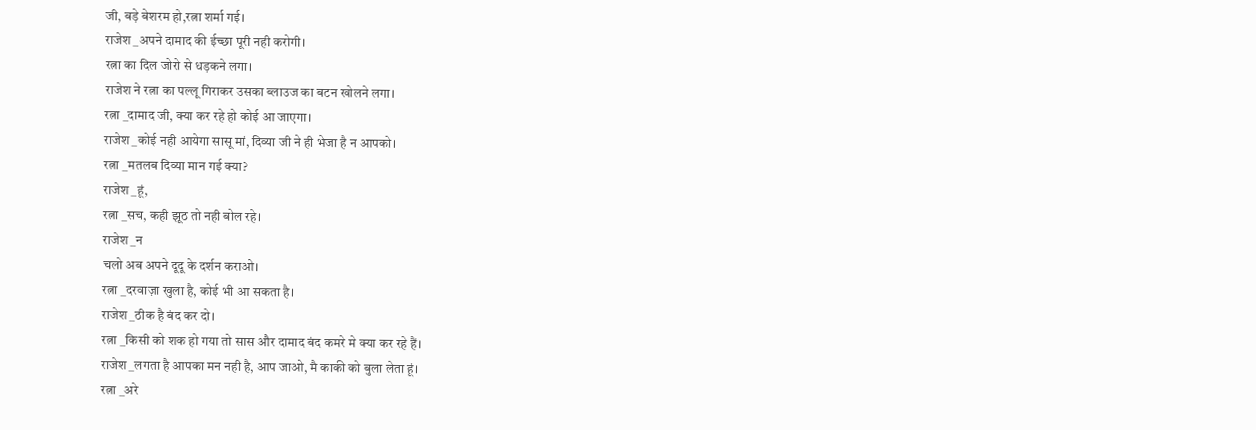जी, बड़े बेशरम हो,रत्ना शर्मा गई।
राजेश _अपने दामाद की ईच्छा पूरी नही करोगी।
रत्ना का दिल जोरो से धड़कने लगा।
राजेश ने रत्ना का पल्लू गिराकर उसका ब्लाउज का बटन खोलने लगा।
रत्ना _दामाद जी, क्या कर रहे हो कोई आ जाएगा।
राजेश _कोई नही आयेगा सासू मां, दिव्या जी ने ही भेजा है न आपको।
रत्ना _मतलब दिव्या मान गई क्या?
राजेश _हूं,
रत्ना _सच, कही झूठ तो नही बोल रहे।
राजेश _न
चलो अब अपने दूदू के दर्शन कराओ।
रत्ना _दरवाज़ा खुला है, कोई भी आ सकता है।
राजेश _ठीक है बंद कर दो।
रत्ना _किसी को शक हो गया तो सास और दामाद बंद कमरे मे क्या कर रहे हैं।
राजेश _लगता है आपका मन नही है, आप जाओ, मै काकी को बुला लेता हूं।
रत्ना _अरे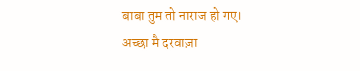बाबा तुम तो नाराज हो गए।
अच्छा मै दरवाज़ा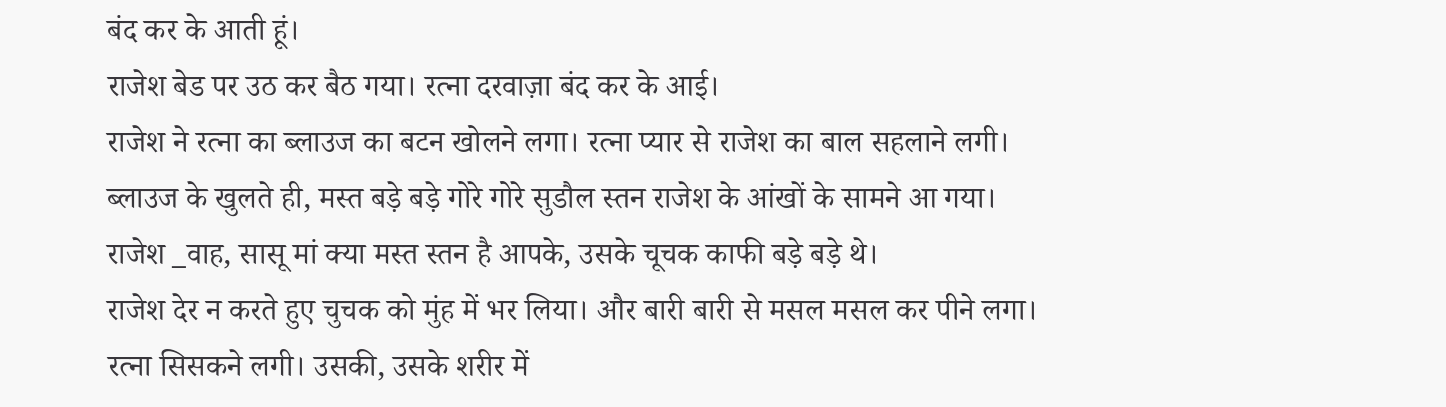बंद कर के आती हूं।
राजेश बेड पर उठ कर बैठ गया। रत्ना दरवाज़ा बंद कर के आई।
राजेश ने रत्ना का ब्लाउज का बटन खोलने लगा। रत्ना प्यार से राजेश का बाल सहलाने लगी।
ब्लाउज के खुलते ही, मस्त बड़े बड़े गोरे गोरे सुडौल स्तन राजेश के आंखों के सामने आ गया।
राजेश _वाह, सासू मां क्या मस्त स्तन है आपके, उसके चूचक काफी बड़े बड़े थे।
राजेश देर न करते हुए चुचक को मुंह में भर लिया। और बारी बारी से मसल मसल कर पीने लगा।
रत्ना सिसकने लगी। उसकी, उसके शरीर में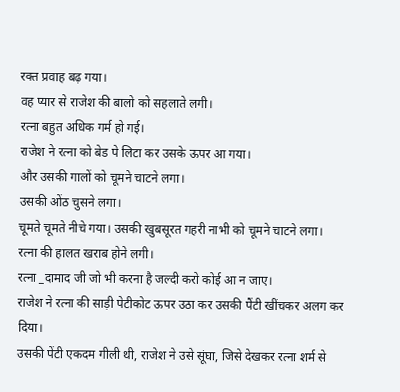रक्त प्रवाह बढ़ गया।
वह प्यार से राजेश की बालो को सहलाते लगी।
रत्ना बहुत अधिक गर्म हो गई।
राजेश ने रत्ना को बेड पे लिटा कर उसके ऊपर आ गया।
और उसकी गालों को चूमने चाटने लगा।
उसकी ओंठ चुसने लगा।
चूमते चूमते नीचे गया। उसकी खुबसूरत गहरी नाभी को चूमने चाटने लगा।
रत्ना की हालत खराब होने लगी।
रत्ना _दामाद जी जो भी करना है जल्दी करो कोई आ न जाए।
राजेश ने रत्ना की साड़ी पेटीकोट ऊपर उठा कर उसकी पैंटी खींचकर अलग कर दिया।
उसकी पेंटी एकदम गीली थी, राजेश ने उसे सूंघा, जिसे देखकर रत्ना शर्म से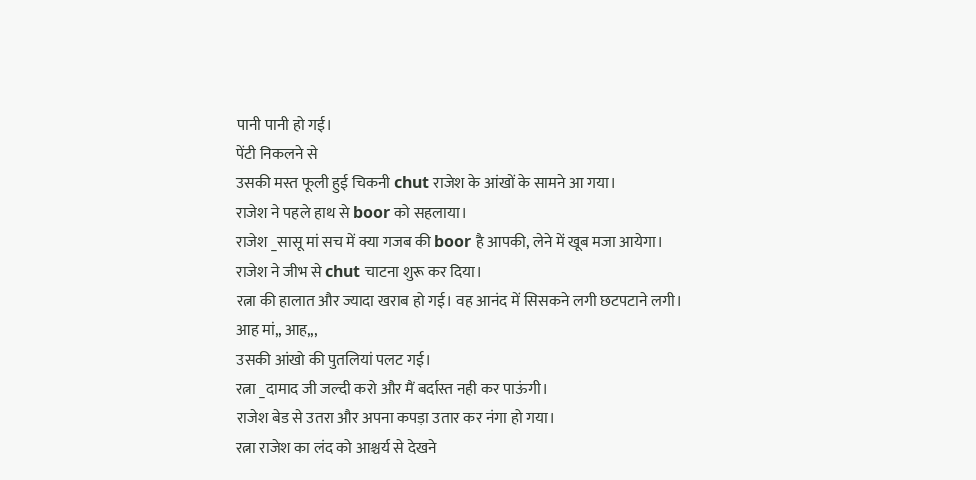पानी पानी हो गई।
पेंटी निकलने से
उसकी मस्त फूली हुई चिकनी chut राजेश के आंखों के सामने आ गया।
राजेश ने पहले हाथ से boor को सहलाया।
राजेश _सासू मां सच में क्या गजब की boor है आपकी, लेने में खूब मजा आयेगा।
राजेश ने जीभ से chut चाटना शुरू कर दिया।
रत्ना की हालात और ज्यादा खराब हो गई। वह आनंद में सिसकने लगी छटपटाने लगी।
आह मां,, आह,,,
उसकी आंखो की पुतलियां पलट गई।
रत्ना _दामाद जी जल्दी करो और मैं बर्दास्त नही कर पाऊंगी।
राजेश बेड से उतरा और अपना कपड़ा उतार कर नंगा हो गया।
रत्ना राजेश का लंद को आश्चर्य से देखने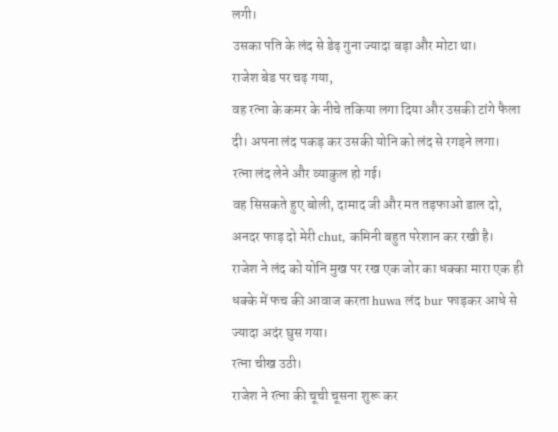लगी।
उसका पति के लंद से डेढ़ गुना ज्यादा बड़ा और मोटा था।
राजेश बेड पर चढ़ गया,
वह रत्ना के कमर के नीचे तकिया लगा दिया और उसकी टांगे फैला दी। अपना लंद पकड़ कर उसकी योनि को लंद से रगड़ने लगा।
रत्ना लंद लेने और व्याकुल हो गई।
वह सिसकते हुए बोली, दामाद जी और मत तड़फाओ डाल दो, अनदर फाड़ दो मेरी chut, कमिनी बहुत परेशान कर रखी है।
राजेश ने लंद को योनि मुख पर रख एक जोर का धक्का मारा एक ही धक्के में फच की आवाज करता huwa लंद bur फाड़कर आधे से ज्यादा अदंर घुस गया।
रत्ना चीख उठी।
राजेश ने रत्ना की चूची चूसना शुरू कर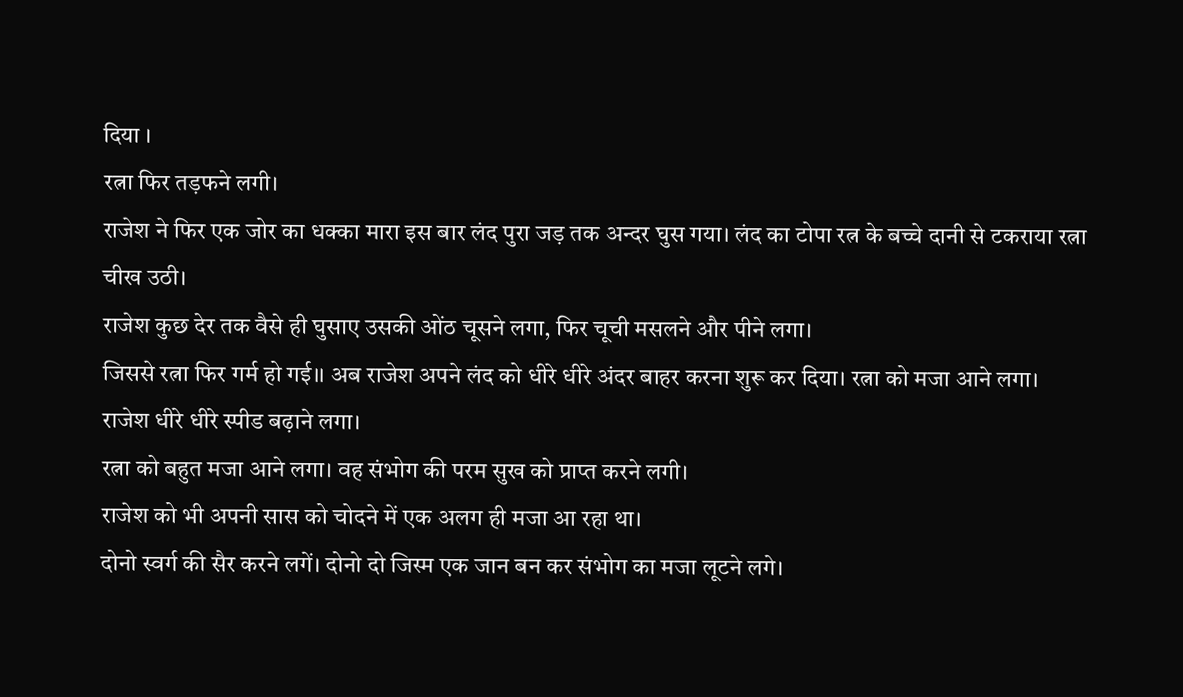दिया ।
रत्ना फिर तड़फने लगी।
राजेश ने फिर एक जोर का धक्का मारा इस बार लंद पुरा जड़ तक अन्दर घुस गया। लंद का टोपा रत्न के बच्चे दानी से टकराया रत्ना चीख उठी।
राजेश कुछ देर तक वैसे ही घुसाए उसकी ओंठ चूसने लगा, फिर चूची मसलने और पीने लगा।
जिससे रत्ना फिर गर्म हो गई।। अब राजेश अपने लंद को धीरे धीरे अंदर बाहर करना शुरू कर दिया। रत्ना को मजा आने लगा।
राजेश धीरे धीरे स्पीड बढ़ाने लगा।
रत्ना को बहुत मजा आने लगा। वह संभोग की परम सुख को प्राप्त करने लगी।
राजेश को भी अपनी सास को चोदने में एक अलग ही मजा आ रहा था।
दोनो स्वर्ग की सैर करने लगें। दोनो दो जिस्म एक जान बन कर संभोग का मजा लूटने लगे।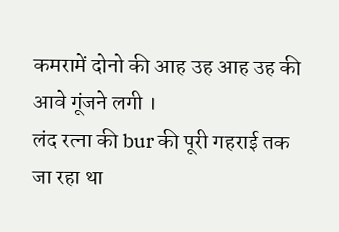कमरामें दोनो की आह उह आह उह की आवे गूंजने लगी ।
लंद रत्ना की bur की पूरी गहराई तक जा रहा था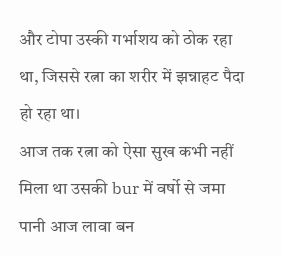और टोपा उस्की गर्भाशय को ठोक रहा था, जिससे रत्ना का शरीर में झन्नाहट पैदा हो रहा था।
आज तक रत्ना को ऐसा सुख कभी नहीं मिला था उसकी bur में वर्षो से जमा पानी आज लावा बन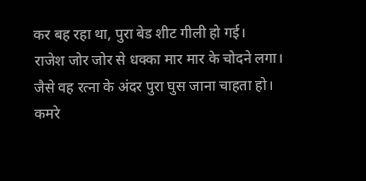कर बह रहा था, पुरा बेड शीट गीली हो गई।
राजेश जोर जोर से धक्का मार मार के चोदने लगा।
जैसे वह रत्ना के अंदर पुरा घुस जाना चाहता हो।
कमरे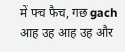में फ्च फैच, गछ gach आह उह आह उह और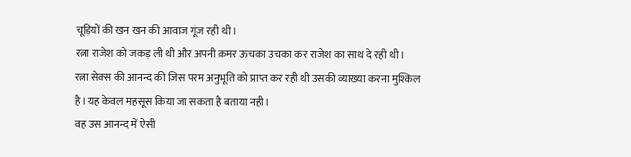चूड़ियों की खन खन की आवाज गूंज रही थी।
रत्ना राजेश को जकड़ ली थी और अपनी क़मर ऊचका उचका कर राजेश का साथ दे रही थी।
रत्ना सेक्स की आनन्द की जिस परम अनुभूति को प्राप्त कर रही थी उसकी व्याख्या करना मुश्किल है।यह केवल महसूस किया जा सकता है बताया नही।
वह उस आनन्द में ऐसी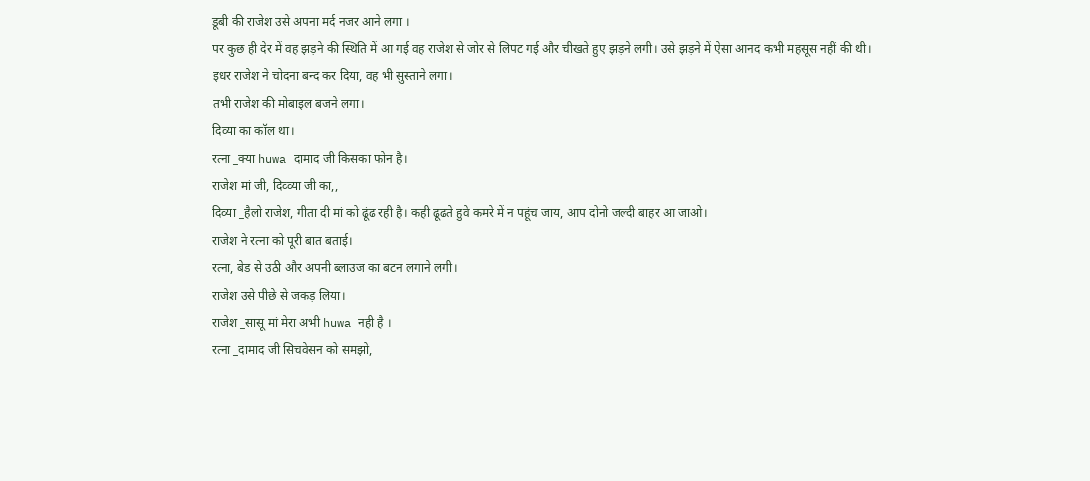डूबी की राजेश उसे अपना मर्द नजर आने लगा ।
पर कुछ ही देर में वह झड़ने की स्थिति में आ गई वह राजेश से जोर से लिपट गई और चीखते हुए झड़ने लगी। उसे झड़ने में ऐसा आनद कभी महसूस नहीं की थी।
इधर राजेश ने चोदना बन्द कर दिया, वह भी सुस्ताने लगा।
तभी राजेश की मोबाइल बजने लगा।
दिव्या का कॉल था।
रत्ना _क्या huwa दामाद जी किसका फोन है।
राजेश मां जी, दिव्व्या जी का,,
दिव्या _हैलो राजेश, गीता दी मां को ढूंढ रही है। कही ढूढते हुवे कमरे में न पहूंच जाय, आप दोनो जल्दी बाहर आ जाओ।
राजेश ने रत्ना को पूरी बात बताई।
रत्ना, बेड से उठी और अपनी ब्लाउज का बटन लगाने लगी।
राजेश उसे पीछे से जकड़ लिया।
राजेश _सासू मां मेरा अभी huwa नही है ।
रत्ना _दामाद जी सिचवेसन को समझो,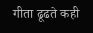गीता ढूढते कही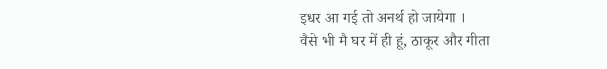इधर आ गई तो अनर्थ हो जायेगा ।
वैसे भी मै घर में ही हूं, ठाकूर और गीता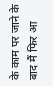के काम पर जाने के बाद मैं फिर आ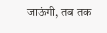जाऊंगी, तब तक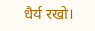धैर्य रखो।